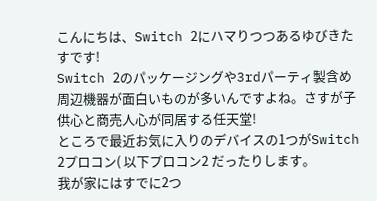こんにちは、Switch 2にハマりつつあるゆびきたすです!
Switch 2のパッケージングや3rdパーティ製含め周辺機器が面白いものが多いんですよね。さすが子供心と商売人心が同居する任天堂!
ところで最近お気に入りのデバイスの1つがSwitch 2プロコン( 以下プロコン2 だったりします。
我が家にはすでに2つ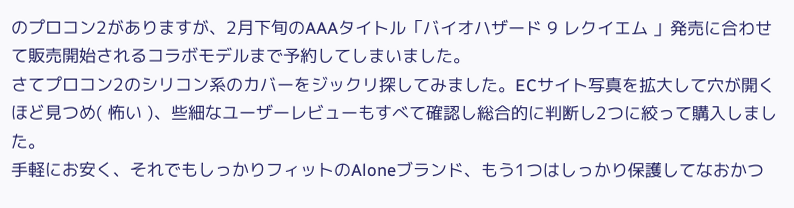のプロコン2がありますが、2月下旬のAAAタイトル「バイオハザード 9 レクイエム 」発売に合わせて販売開始されるコラボモデルまで予約してしまいました。
さてプロコン2のシリコン系のカバーをジックリ探してみました。ECサイト写真を拡大して穴が開くほど見つめ( 怖い )、些細なユーザーレビューもすべて確認し総合的に判断し2つに絞って購入しました。
手軽にお安く、それでもしっかりフィットのAloneブランド、もう1つはしっかり保護してなおかつ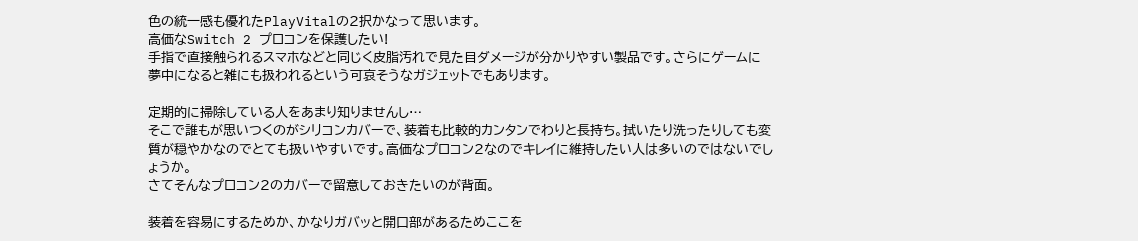色の統一感も優れたPlayVitalの2択かなって思います。
高価なSwitch 2 プロコンを保護したい!
手指で直接触られるスマホなどと同じく皮脂汚れで見た目ダメージが分かりやすい製品です。さらにゲームに夢中になると雑にも扱われるという可哀そうなガジェットでもあります。

定期的に掃除している人をあまり知りませんし…
そこで誰もが思いつくのがシリコンカバーで、装着も比較的カンタンでわりと長持ち。拭いたり洗ったりしても変質が穏やかなのでとても扱いやすいです。高価なプロコン2なのでキレイに維持したい人は多いのではないでしょうか。
さてそんなプロコン2のカバーで留意しておきたいのが背面。

装着を容易にするためか、かなりガバッと開口部があるためここを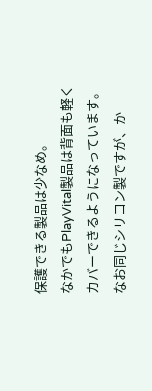保護できる製品は少なめ。
なかでもPlayVital製品は背面も軽くカバーできるようになっています。
なお同じシリコン製ですが、か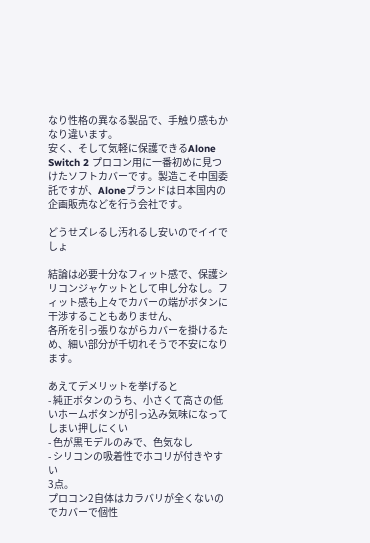なり性格の異なる製品で、手触り感もかなり違います。
安く、そして気軽に保護できるAlone
Switch 2 プロコン用に一番初めに見つけたソフトカバーです。製造こそ中国委託ですが、Aloneブランドは日本国内の企画販売などを行う会社です。

どうせズレるし汚れるし安いのでイイでしょ

結論は必要十分なフィット感で、保護シリコンジャケットとして申し分なし。フィット感も上々でカバーの端がボタンに干渉することもありません、
各所を引っ張りながらカバーを掛けるため、細い部分が千切れそうで不安になります。

あえてデメリットを挙げると
- 純正ボタンのうち、小さくて高さの低いホームボタンが引っ込み気味になってしまい押しにくい
- 色が黒モデルのみで、色気なし
- シリコンの吸着性でホコリが付きやすい
3点。
プロコン2自体はカラバリが全くないのでカバーで個性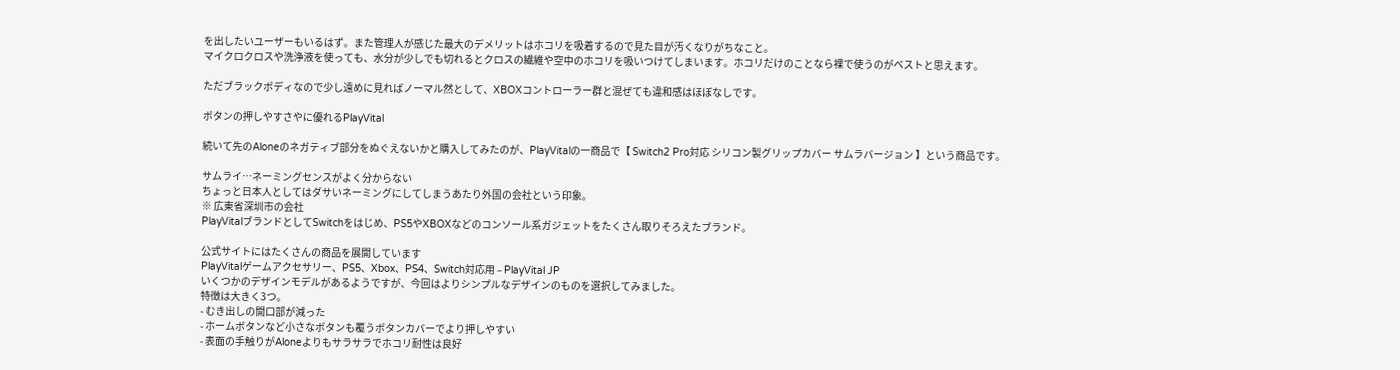を出したいユーザーもいるはず。また管理人が感じた最大のデメリットはホコリを吸着するので見た目が汚くなりがちなこと。
マイクロクロスや洗浄液を使っても、水分が少しでも切れるとクロスの繊維や空中のホコリを吸いつけてしまいます。ホコリだけのことなら裸で使うのがベストと思えます。

ただブラックボディなので少し遠めに見ればノーマル然として、XBOXコントローラー群と混ぜても違和感はほぼなしです。

ボタンの押しやすさやに優れるPlayVital

続いて先のAloneのネガティブ部分をぬぐえないかと購入してみたのが、PlayVitalの一商品で【 Switch2 Pro対応 シリコン製グリップカバー サムラバージョン 】という商品です。

サムライ…ネーミングセンスがよく分からない
ちょっと日本人としてはダサいネーミングにしてしまうあたり外国の会社という印象。
※ 広東省深圳市の会社
PlayVitalブランドとしてSwitchをはじめ、PS5やXBOXなどのコンソール系ガジェットをたくさん取りそろえたブランド。

公式サイトにはたくさんの商品を展開しています
PlayVitalゲームアクセサリー、PS5、Xbox、PS4、Switch対応用 – PlayVital JP
いくつかのデザインモデルがあるようですが、今回はよりシンプルなデザインのものを選択してみました。
特徴は大きく3つ。
- むき出しの開口部が減った
- ホームボタンなど小さなボタンも覆うボタンカバーでより押しやすい
- 表面の手触りがAloneよりもサラサラでホコリ耐性は良好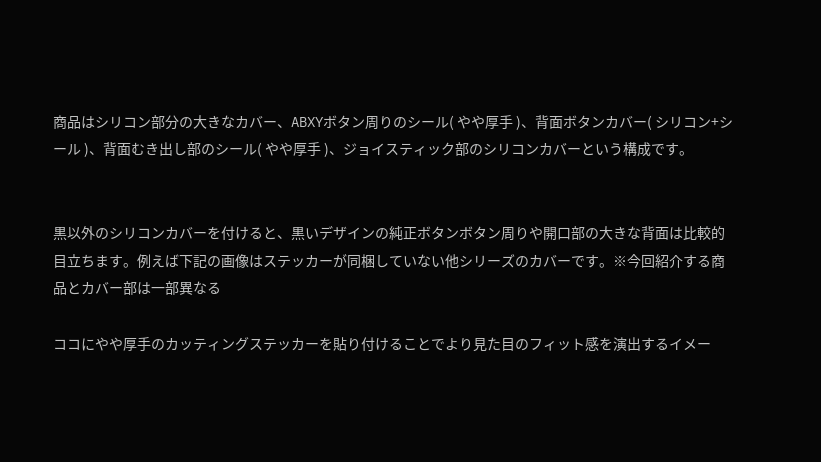商品はシリコン部分の大きなカバー、ABXYボタン周りのシール( やや厚手 )、背面ボタンカバー( シリコン+シール )、背面むき出し部のシール( やや厚手 )、ジョイスティック部のシリコンカバーという構成です。


黒以外のシリコンカバーを付けると、黒いデザインの純正ボタンボタン周りや開口部の大きな背面は比較的目立ちます。例えば下記の画像はステッカーが同梱していない他シリーズのカバーです。※今回紹介する商品とカバー部は一部異なる

ココにやや厚手のカッティングステッカーを貼り付けることでより見た目のフィット感を演出するイメー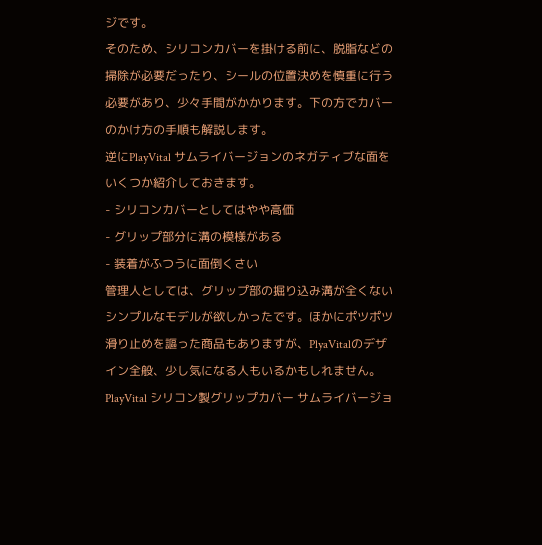ジです。
そのため、シリコンカバーを掛ける前に、脱脂などの掃除が必要だったり、シールの位置決めを慎重に行う必要があり、少々手間がかかります。下の方でカバーのかけ方の手順も解説します。
逆にPlayVital サムライバージョンのネガティブな面をいくつか紹介しておきます。
- シリコンカバーとしてはやや高価
- グリップ部分に溝の模様がある
- 装着がふつうに面倒くさい
管理人としては、グリップ部の掘り込み溝が全くないシンプルなモデルが欲しかったです。ほかにポツポツ滑り止めを謳った商品もありますが、PlyaVitalのデザイン全般、少し気になる人もいるかもしれません。
PlayVital シリコン製グリップカバー サムライバージョ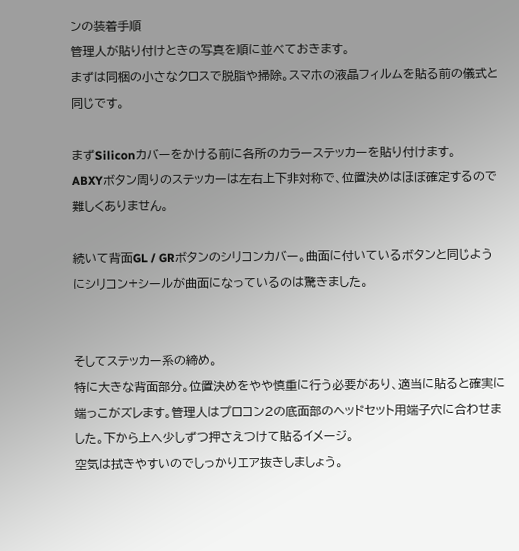ンの装着手順
管理人が貼り付けときの写真を順に並べておきます。
まずは同梱の小さなクロスで脱脂や掃除。スマホの液晶フィルムを貼る前の儀式と同じです。

まずSiliconカバーをかける前に各所のカラーステッカーを貼り付けます。
ABXYボタン周りのステッカーは左右上下非対称で、位置決めはほぼ確定するので難しくありません。

続いて背面GL / GRボタンのシリコンカバー。曲面に付いているボタンと同じようにシリコン+シールが曲面になっているのは驚きました。


そしてステッカー系の締め。
特に大きな背面部分。位置決めをやや慎重に行う必要があり、適当に貼ると確実に端っこがズレます。管理人はプロコン2の底面部のヘッドセット用端子穴に合わせました。下から上へ少しずつ押さえつけて貼るイメージ。
空気は拭きやすいのでしっかりエア抜きしましょう。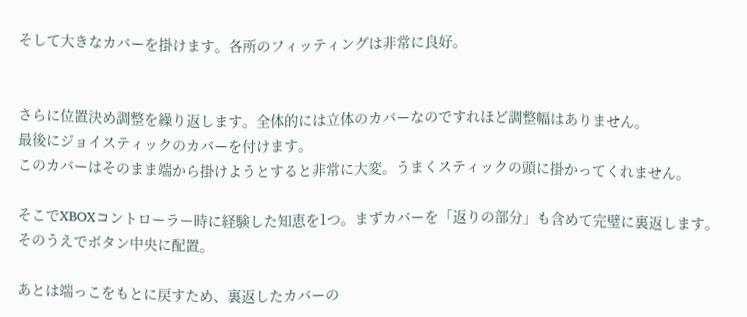そして大きなカバーを掛けます。各所のフィッティングは非常に良好。


さらに位置決め調整を繰り返します。全体的には立体のカバーなのですれほど調整幅はありません。
最後にジョイスティックのカバーを付けます。
このカバーはそのまま端から掛けようとすると非常に大変。うまくスティックの頭に掛かってくれません。

そこでXBOXコントローラー時に経験した知恵を1つ。まずカバーを「返りの部分」も含めて完璧に裏返します。そのうえでボタン中央に配置。

あとは端っこをもとに戻すため、裏返したカバーの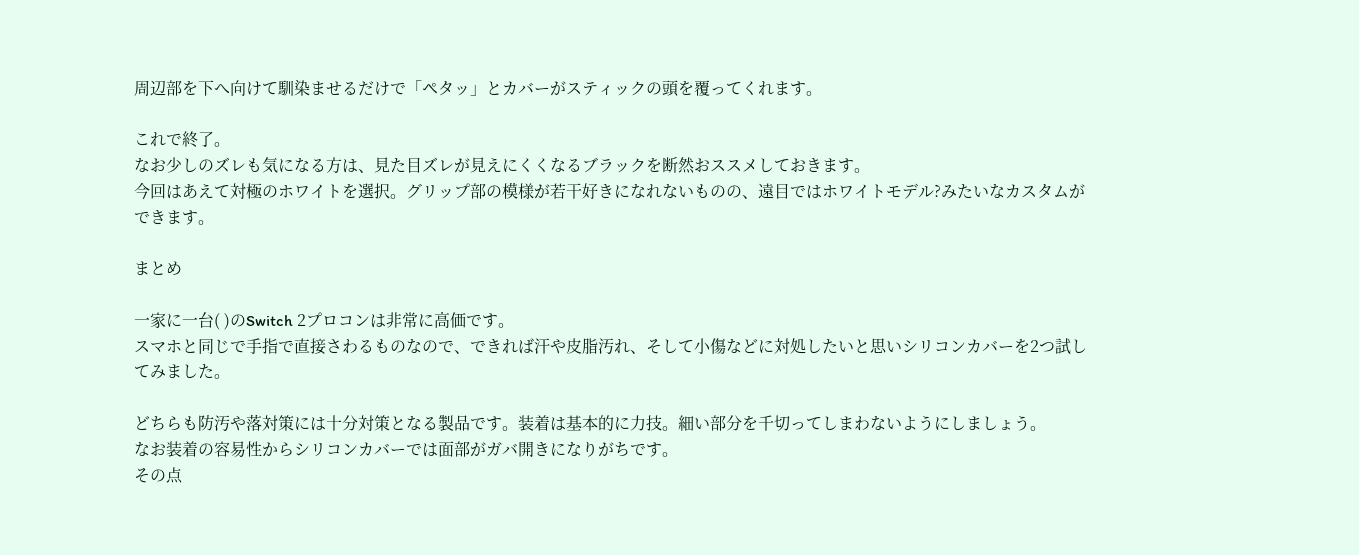周辺部を下へ向けて馴染ませるだけで「ペタッ」とカバーがスティックの頭を覆ってくれます。

これで終了。
なお少しのズレも気になる方は、見た目ズレが見えにくくなるブラックを断然おススメしておきます。
今回はあえて対極のホワイトを選択。グリップ部の模様が若干好きになれないものの、遠目ではホワイトモデル?みたいなカスタムができます。

まとめ

一家に一台( )のSwitch 2プロコンは非常に高価です。
スマホと同じで手指で直接さわるものなので、できれば汗や皮脂汚れ、そして小傷などに対処したいと思いシリコンカバーを2つ試してみました。

どちらも防汚や落対策には十分対策となる製品です。装着は基本的に力技。細い部分を千切ってしまわないようにしましょう。
なお装着の容易性からシリコンカバーでは面部がガバ開きになりがちです。
その点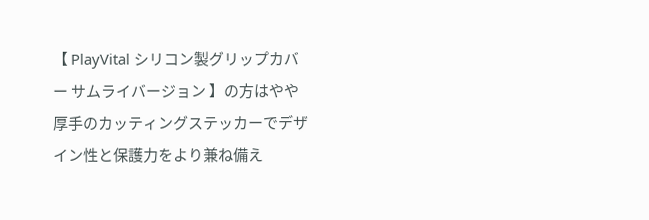【 PlayVital シリコン製グリップカバー サムライバージョン 】の方はやや厚手のカッティングステッカーでデザイン性と保護力をより兼ね備え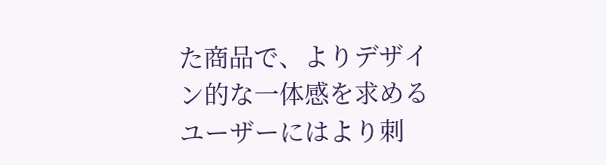た商品で、よりデザイン的な一体感を求めるユーザーにはより刺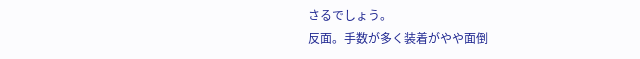さるでしょう。
反面。手数が多く装着がやや面倒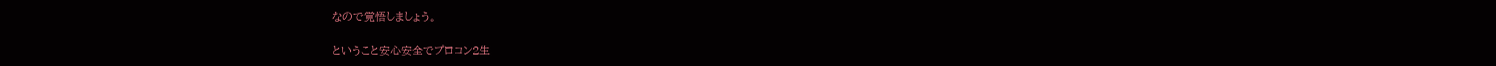なので覚悟しましょう。

ということ安心安全でプロコン2生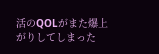活のQOLがまた爆上がりしてしまった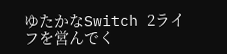ゆたかなSwitch 2ライフを営んでく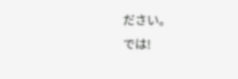ださい。
では!